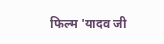फिल्म 'यादव जी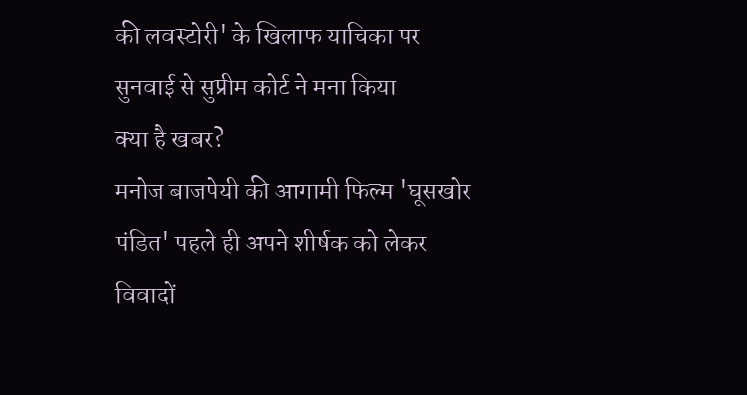की लवस्टोरी' के खिलाफ याचिका पर सुनवाई से सुप्रीम कोर्ट ने मना किया
क्या है खबर?
मनोज बाजपेयी की आगामी फिल्म 'घूसखोर पंडित' पहले ही अपने शीर्षक को लेकर विवादों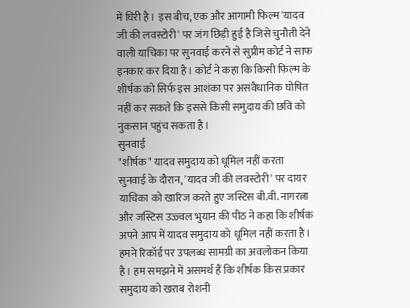में घिरी है। इस बीच, एक और आगामी फिल्म 'यादव जी की लवस्टोरी' पर जंग छिड़ी हुई है जिसे चुनौती देने वाली याचिका पर सुनवाई करने से सुप्रीम कोर्ट ने साफ इनकार कर दिया है। कोर्ट ने कहा कि किसी फिल्म के शीर्षक को सिर्फ इस आशंका पर असंवैधानिक घोषित नहीं कर सकते कि इससे किसी समुदाय की छवि को नुकसान पहुंच सकता है।
सुनवाई
"शीर्षक" यादव समुदाय को धूमिल नहीं करता
सुनवाई के दौरान, 'यादव जी की लवस्टोरी' पर दायर याचिका को खारिज करते हुए जस्टिस बी.वी. नागरत्ना और जस्टिस उज्ज्वल भुयान की पीठ ने कहा कि शीर्षक अपने आप में यादव समुदाय को धूमिल नहीं करता है। हमने रिकॉर्ड पर उपलब्ध सामग्री का अवलोकन किया है। हम समझने में असमर्थ हैं कि शीर्षक किस प्रकार समुदाय को खराब रोशनी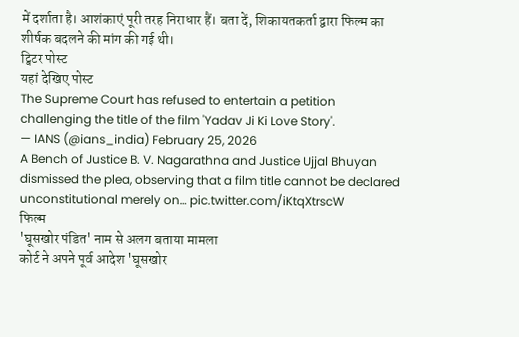में दर्शाता है। आशंकाएं पूरी तरह निराधार हैं। बता दें, शिकायतकर्ता द्वारा फिल्म का शीर्षक बदलने की मांग की गई थी।
ट्विटर पोस्ट
यहां देखिए पोस्ट
The Supreme Court has refused to entertain a petition challenging the title of the film 'Yadav Ji Ki Love Story'.
— IANS (@ians_india) February 25, 2026
A Bench of Justice B. V. Nagarathna and Justice Ujjal Bhuyan dismissed the plea, observing that a film title cannot be declared unconstitutional merely on… pic.twitter.com/iKtqXtrscW
फिल्म
'घूसखोर पंडित' नाम से अलग बताया मामला
कोर्ट ने अपने पूर्व आदेश 'घूसखोर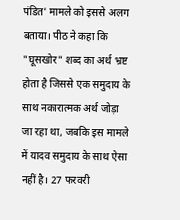पंडित' मामले को इससे अलग बताया। पीठ ने कहा कि "घूसखोर" शब्द का अर्थ भ्रष्ट होता है जिससे एक समुदाय के साथ नकारात्मक अर्थ जोड़ा जा रहा था, जबकि इस मामले में यादव समुदाय के साथ ऐसा नहीं है। 27 फरवरी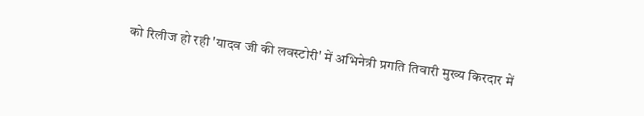को रिलीज हो रही 'यादव जी की लवस्टोरी' में अभिनेत्री प्रगति तिवारी मुख्य किरदार में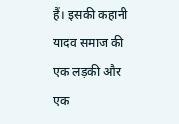हैं। इसकी कहानी यादव समाज की एक लड़की और एक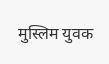मुस्लिम युवक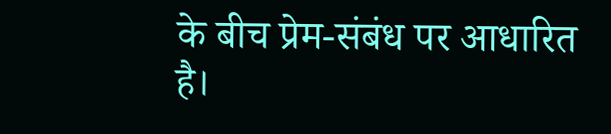के बीच प्रेम-संबंध पर आधारित है।